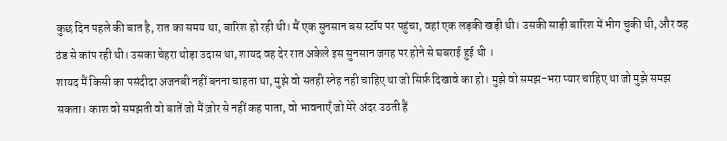कुछ दिन पहले की बात है, रात का समय था, बारिश हो रही थी। मैं एक सुनसान बस स्टॉप पर पहुंचा, वहां एक लड़की खड़ी थी। उसकी साड़ी बारिश में भीग चुकी थी, और वह ठंड से कांप रही थी। उसका चेहरा थोड़ा उदास था, शायद वह देर रात अकेले इस सुनसान जगह पर होने से घबराई हुई थी ।
शायद मैं किसी का पसंदीदा अजनबी नहीं बनना चाहता था, मुझे वो सतही स्नेह नही चाहिए था जो सिर्फ़ दिखावे का हो। मुझे वो समझ-भरा प्यार चाहिए था जो मुझे समझ सकता। काश वो समझती वो बातें जो मैं ज़ोर से नहीं कह पाता, वो भावनाएँ जो मेरे अंदर उठती हैं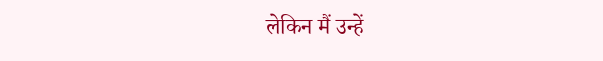लेकिन मैं उन्हें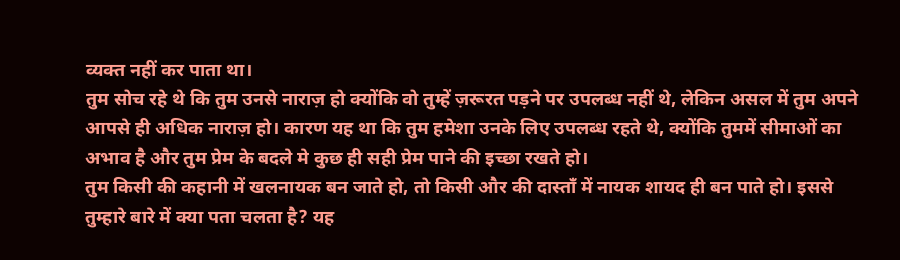व्यक्त नहीं कर पाता था।
तुम सोच रहे थे कि तुम उनसे नाराज़ हो क्योंकि वो तुम्हें ज़रूरत पड़ने पर उपलब्ध नहीं थे, लेकिन असल में तुम अपने आपसे ही अधिक नाराज़ हो। कारण यह था कि तुम हमेशा उनके लिए उपलब्ध रहते थे, क्योंकि तुममें सीमाओं का अभाव है और तुम प्रेम के बदले मे कुछ ही सही प्रेम पाने की इच्छा रखते हो।
तुम किसी की कहानी में खलनायक बन जाते हो, तो किसी और की दास्ताँ में नायक शायद ही बन पाते हो। इससे तुम्हारे बारे में क्या पता चलता है? यह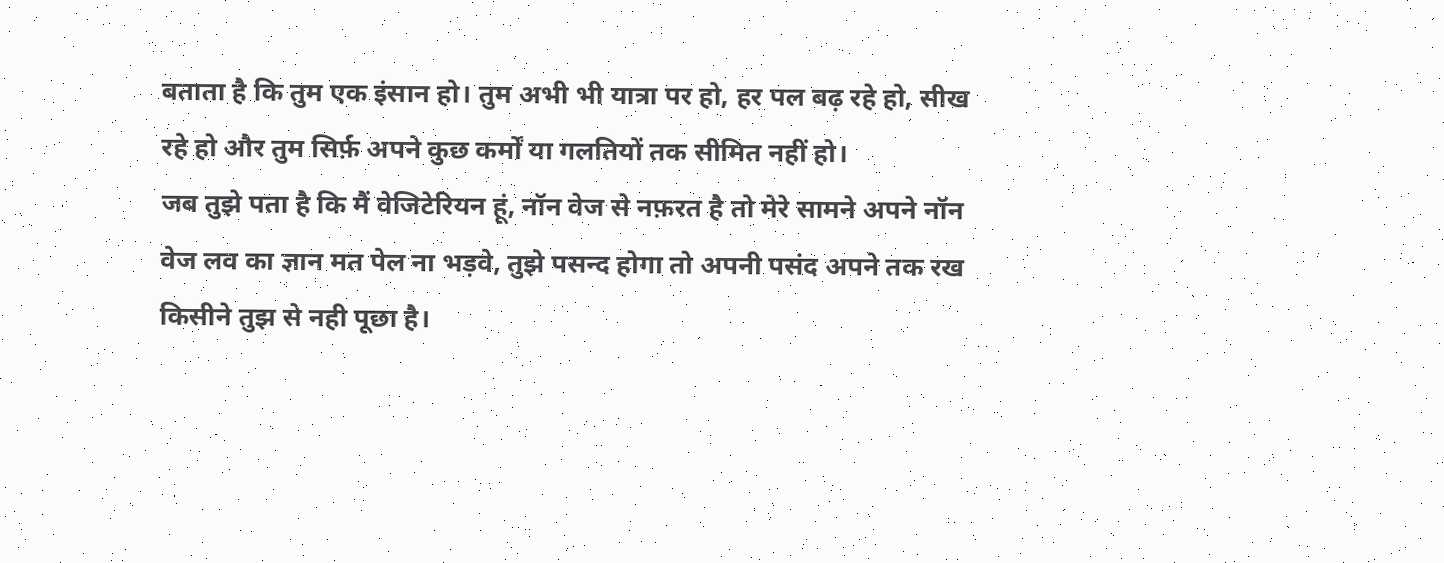बताता है कि तुम एक इंसान हो। तुम अभी भी यात्रा पर हो, हर पल बढ़ रहे हो, सीख रहे हो और तुम सिर्फ़ अपने कुछ कर्मों या गलतियों तक सीमित नहीं हो।
जब तुझे पता है कि मैं वेजिटेरियन हूं, नॉन वेज से नफ़रत है तो मेरे सामने अपने नॉन वेज लव का ज्ञान मत पेल ना भड़वे, तुझे पसन्द होगा तो अपनी पसंद अपने तक रख किसीने तुझ से नही पूछा है।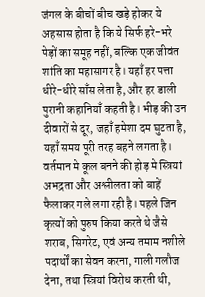जंगल के बीचों बीच खड़े होकर ये अहसास होता है कि ये सिर्फ हरे-भरे पेड़ों का समूह नहीं, बल्कि एक जीवंत शांति का महासागर है। यहाँ हर पत्ता धीरे-धीरे साँस लेता है, और हर डाली पुरानी कहानियाँ कहती है। भीड़ की उन दीवारों से दूर, जहाँ हमेशा दम घुटता है, यहाँ समय पूरी तरह बहने लगता है।
वर्तमान मे कूल बनने की होड़ मे स्त्रियां अभद्रता और अश्लीलता को बाहें फैलाकर गले लगा रही है। पहले जिन कृत्यों को पुरुष किया करते थे जैसे शराब, सिगरेट, एवं अन्य तमाम नशीले पदार्थों का सेवन करना, गाली गलौज देना, तथा स्त्रियां विरोध करती थी,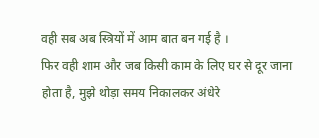वही सब अब स्त्रियों में आम बात बन गई है ।
फिर वही शाम और जब किसी काम के लिए घर से दूर जाना होता है, मुझे थोड़ा समय निकालकर अंधेरे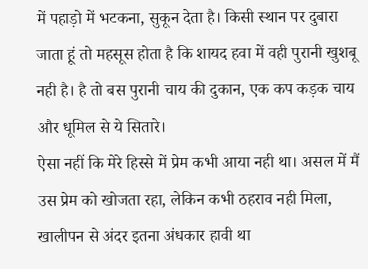में पहाड़ो में भटकना, सुकून देता है। किसी स्थान पर दुबारा जाता हूं तो महसूस होता है कि शायद हवा में वही पुरानी खुशबू नही है। है तो बस पुरानी चाय की दुकान, एक कप कड़क चाय और धूमिल से ये सितारे।
ऐसा नहीं कि मेरे हिस्से में प्रेम कभी आया नही था। असल में मैं उस प्रेम को खोजता रहा, लेकिन कभी ठहराव नही मिला, खालीपन से अंदर इतना अंधकार हावी था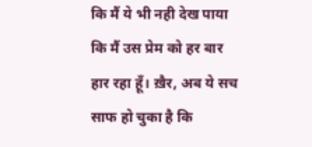कि मैं ये भी नही देख पाया कि मैं उस प्रेम को हर बार हार रहा हूँ। ख़ैर, अब ये सच साफ हो चुका है कि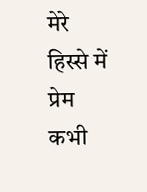मेरे हिस्से में प्रेम कभी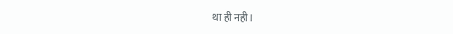था ही नही।